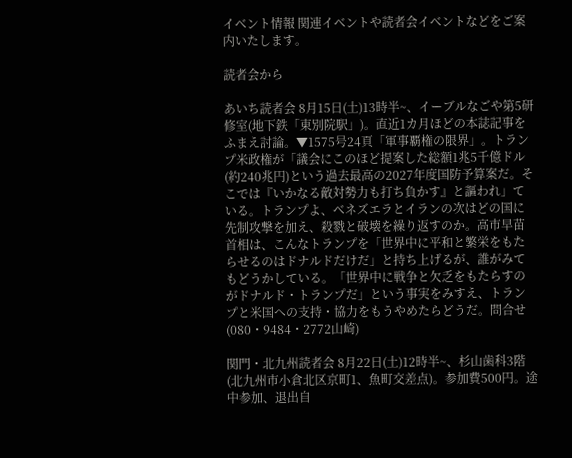イベント情報 関連イベントや読者会イベントなどをご案内いたします。

読者会から

あいち読者会 8月15日(土)13時半~、イーブルなごや第5研修室(地下鉄「東別院駅」)。直近1カ月ほどの本誌記事をふまえ討論。▼1575号24頁「軍事覇権の限界」。トランプ米政権が「議会にこのほど提案した総額1兆5千億ドル(約240兆円)という過去最高の2027年度国防予算案だ。そこでは『いかなる敵対勢力も打ち負かす』と謳われ」ている。トランプよ、ベネズエラとイランの次はどの国に先制攻撃を加え、殺戮と破壊を繰り返すのか。高市早苗首相は、こんなトランプを「世界中に平和と繁栄をもたらせるのはドナルドだけだ」と持ち上げるが、誰がみてもどうかしている。「世界中に戦争と欠乏をもたらすのがドナルド・トランプだ」という事実をみすえ、トランプと米国への支持・協力をもうやめたらどうだ。問合せ(080・9484・2772山崎)

関門・北九州読者会 8月22日(土)12時半~、杉山歯科3階(北九州市小倉北区京町1、魚町交差点)。参加費500円。途中参加、退出自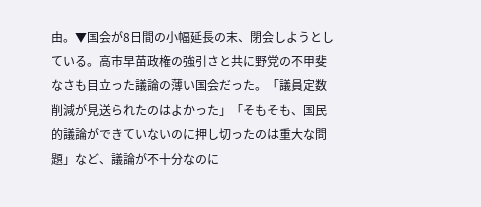由。▼国会が8日間の小幅延長の末、閉会しようとしている。高市早苗政権の強引さと共に野党の不甲斐なさも目立った議論の薄い国会だった。「議員定数削減が見送られたのはよかった」「そもそも、国民的議論ができていないのに押し切ったのは重大な問題」など、議論が不十分なのに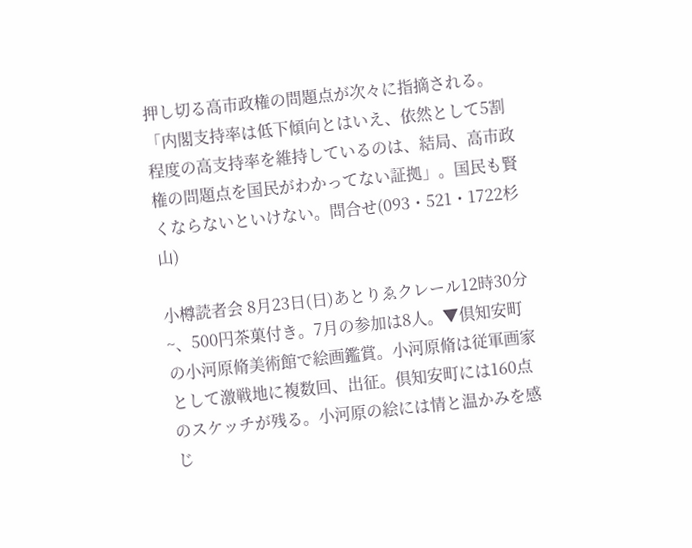押し切る高市政権の問題点が次々に指摘される。「内閣支持率は低下傾向とはいえ、依然として5割程度の高支持率を維持しているのは、結局、高市政権の問題点を国民がわかってない証拠」。国民も賢くならないといけない。問合せ(093・521・1722杉山)

小樽読者会 8月23日(日)あとりゑクレール12時30分~、500円茶菓付き。7月の参加は8人。▼倶知安町の小河原脩美術館で絵画鑑賞。小河原脩は従軍画家として激戦地に複数回、出征。倶知安町には160点のスケッチが残る。小河原の絵には情と温かみを感じ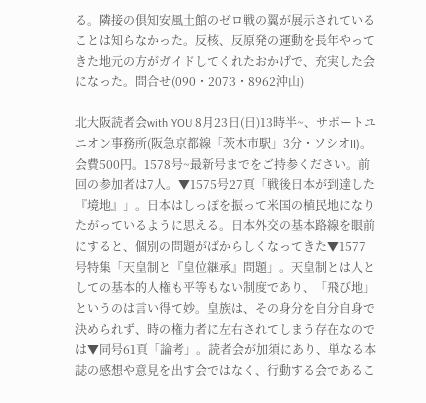る。隣接の倶知安風土館のゼロ戦の翼が展示されていることは知らなかった。反核、反原発の運動を長年やってきた地元の方がガイドしてくれたおかげで、充実した会になった。問合せ(090・2073・8962沖山)

北大阪読者会with YOU 8月23日(日)13時半~、サポートユニオン事務所(阪急京都線「茨木市駅」3分・ソシオII)。会費500円。1578号~最新号までをご持参ください。前回の参加者は7人。▼1575号27頁「戦後日本が到達した『境地』」。日本はしっぽを振って米国の植民地になりたがっているように思える。日本外交の基本路線を眼前にすると、個別の問題がばからしくなってきた▼1577号特集「天皇制と『皇位継承』問題」。天皇制とは人としての基本的人権も平等もない制度であり、「飛び地」というのは言い得て妙。皇族は、その身分を自分自身で決められず、時の権力者に左右されてしまう存在なのでは▼同号61頁「論考」。読者会が加須にあり、単なる本誌の感想や意見を出す会ではなく、行動する会であるこ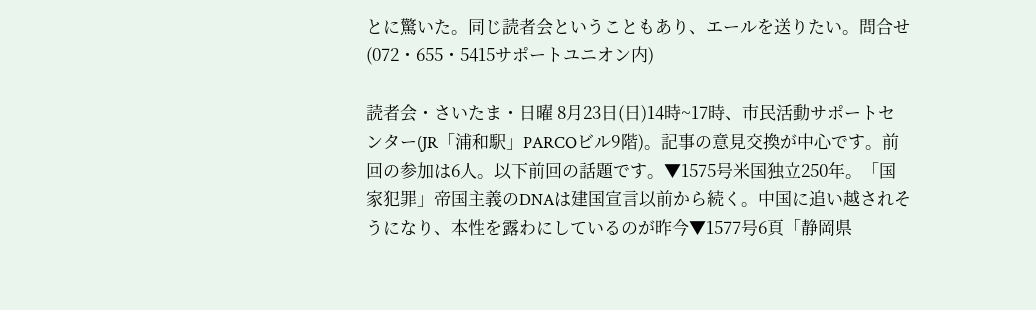とに驚いた。同じ読者会ということもあり、エールを送りたい。問合せ(072・655・5415サポートユニオン内)

読者会・さいたま・日曜 8月23日(日)14時~17時、市民活動サポートセンター(JR「浦和駅」PARCOビル9階)。記事の意見交換が中心です。前回の参加は6人。以下前回の話題です。▼1575号米国独立250年。「国家犯罪」帝国主義のDNAは建国宣言以前から続く。中国に追い越されそうになり、本性を露わにしているのが昨今▼1577号6頁「静岡県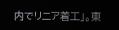内でリニア着工」。東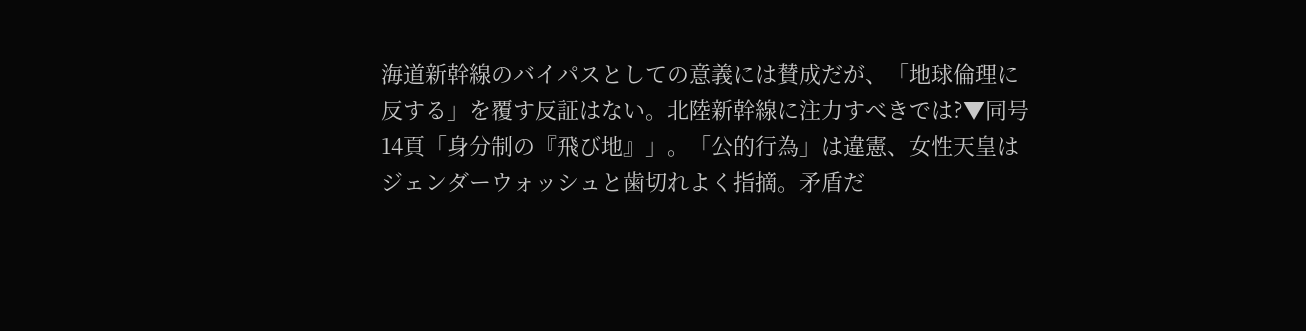海道新幹線のバイパスとしての意義には賛成だが、「地球倫理に反する」を覆す反証はない。北陸新幹線に注力すべきでは?▼同号14頁「身分制の『飛び地』」。「公的行為」は違憲、女性天皇はジェンダーウォッシュと歯切れよく指摘。矛盾だ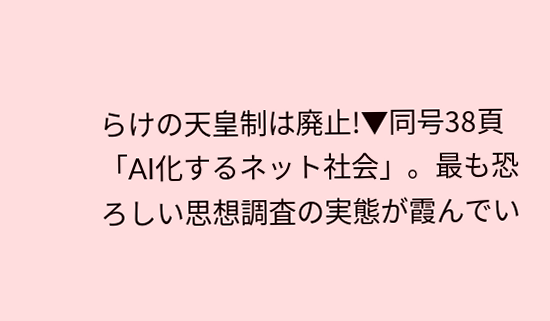らけの天皇制は廃止!▼同号38頁「AI化するネット社会」。最も恐ろしい思想調査の実態が霞んでい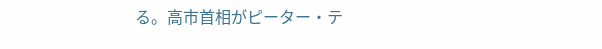る。高市首相がピーター・テ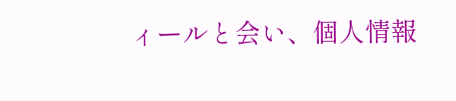ィールと会い、個人情報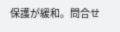保護が緩和。問合せ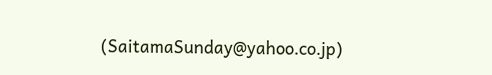(SaitamaSunday@yahoo.co.jp)